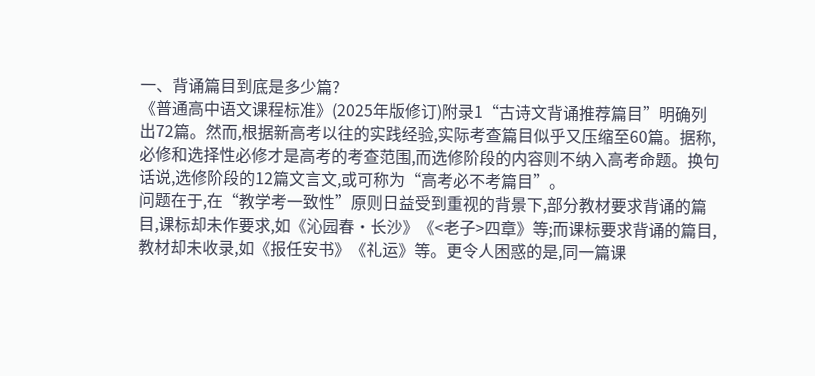一、背诵篇目到底是多少篇?
《普通高中语文课程标准》(2025年版修订)附录1“古诗文背诵推荐篇目”明确列出72篇。然而,根据新高考以往的实践经验,实际考查篇目似乎又压缩至60篇。据称,必修和选择性必修才是高考的考查范围,而选修阶段的内容则不纳入高考命题。换句话说,选修阶段的12篇文言文,或可称为“高考必不考篇目”。
问题在于,在“教学考一致性”原则日益受到重视的背景下,部分教材要求背诵的篇目,课标却未作要求,如《沁园春·长沙》《<老子>四章》等;而课标要求背诵的篇目,教材却未收录,如《报任安书》《礼运》等。更令人困惑的是,同一篇课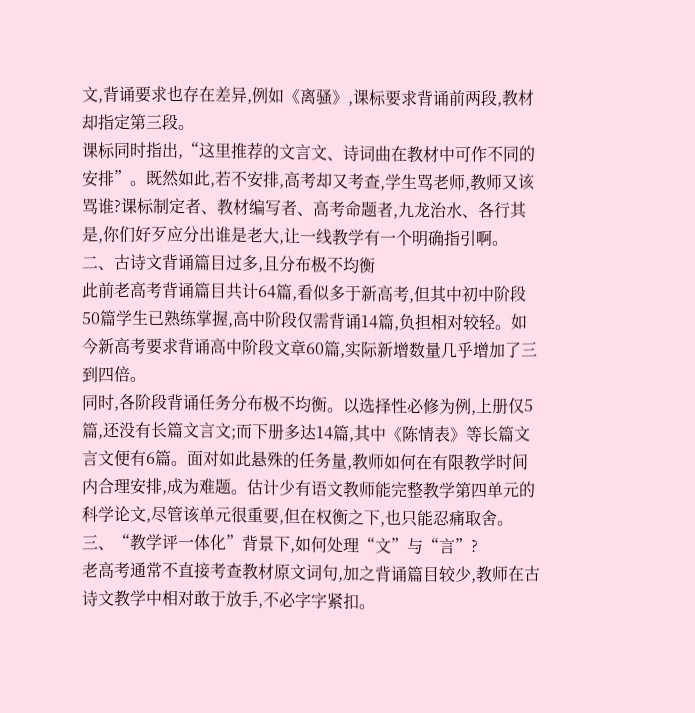文,背诵要求也存在差异,例如《离骚》,课标要求背诵前两段,教材却指定第三段。
课标同时指出,“这里推荐的文言文、诗词曲在教材中可作不同的安排”。既然如此,若不安排,高考却又考查,学生骂老师,教师又该骂谁?课标制定者、教材编写者、高考命题者,九龙治水、各行其是,你们好歹应分出谁是老大,让一线教学有一个明确指引啊。
二、古诗文背诵篇目过多,且分布极不均衡
此前老高考背诵篇目共计64篇,看似多于新高考,但其中初中阶段50篇学生已熟练掌握,高中阶段仅需背诵14篇,负担相对较轻。如今新高考要求背诵高中阶段文章60篇,实际新增数量几乎增加了三到四倍。
同时,各阶段背诵任务分布极不均衡。以选择性必修为例,上册仅5篇,还没有长篇文言文;而下册多达14篇,其中《陈情表》等长篇文言文便有6篇。面对如此悬殊的任务量,教师如何在有限教学时间内合理安排,成为难题。估计少有语文教师能完整教学第四单元的科学论文,尽管该单元很重要,但在权衡之下,也只能忍痛取舍。
三、“教学评一体化”背景下,如何处理“文”与“言”?
老高考通常不直接考查教材原文词句,加之背诵篇目较少,教师在古诗文教学中相对敢于放手,不必字字紧扣。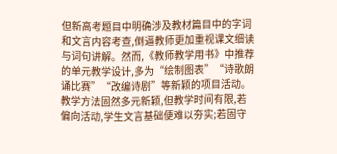但新高考题目中明确涉及教材篇目中的字词和文言内容考查,倒逼教师更加重视课文细读与词句讲解。然而,《教师教学用书》中推荐的单元教学设计,多为“绘制图表”“诗歌朗诵比赛”“改编诗剧”等新颖的项目活动。教学方法固然多元新颖,但教学时间有限,若偏向活动,学生文言基础便难以夯实;若固守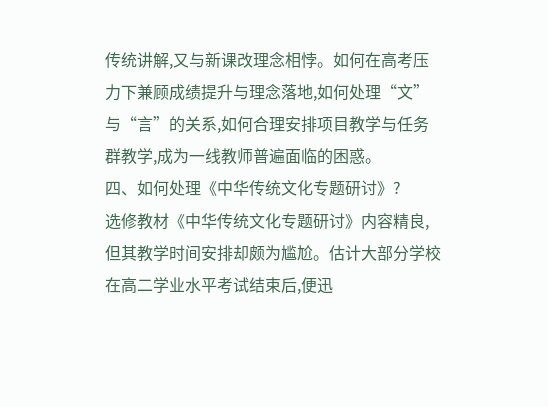传统讲解,又与新课改理念相悖。如何在高考压力下兼顾成绩提升与理念落地,如何处理“文”与“言”的关系,如何合理安排项目教学与任务群教学,成为一线教师普遍面临的困惑。
四、如何处理《中华传统文化专题研讨》?
选修教材《中华传统文化专题研讨》内容精良,但其教学时间安排却颇为尴尬。估计大部分学校在高二学业水平考试结束后,便迅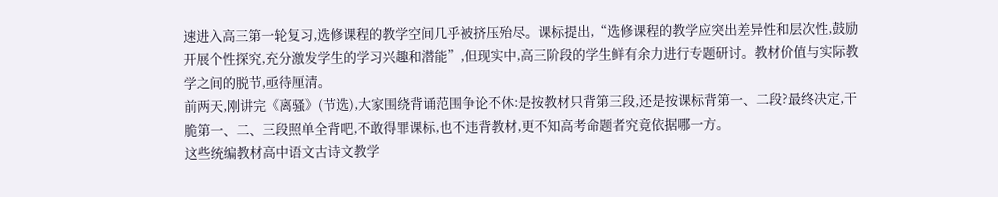速进入高三第一轮复习,选修课程的教学空间几乎被挤压殆尽。课标提出,“选修课程的教学应突出差异性和层次性,鼓励开展个性探究,充分激发学生的学习兴趣和潜能”,但现实中,高三阶段的学生鲜有余力进行专题研讨。教材价值与实际教学之间的脱节,亟待厘清。
前两天,刚讲完《离骚》(节选),大家围绕背诵范围争论不休:是按教材只背第三段,还是按课标背第一、二段?最终决定,干脆第一、二、三段照单全背吧,不敢得罪课标,也不违背教材,更不知高考命题者究竟依据哪一方。
这些统编教材高中语文古诗文教学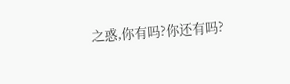之惑,你有吗?你还有吗?